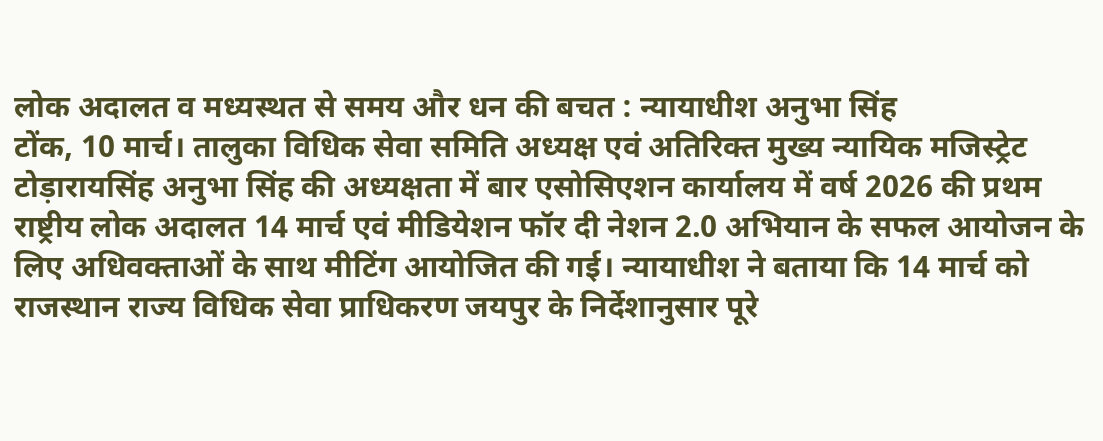लोक अदालत व मध्यस्थत से समय और धन की बचत : न्यायाधीश अनुभा सिंह
टोंक, 10 मार्च। तालुका विधिक सेवा समिति अध्यक्ष एवं अतिरिक्त मुख्य न्यायिक मजिस्ट्रेट टोड़ारायसिंह अनुभा सिंह की अध्यक्षता में बार एसोसिएशन कार्यालय में वर्ष 2026 की प्रथम राष्ट्रीय लोक अदालत 14 मार्च एवं मीडियेशन फॉर दी नेशन 2.0 अभियान के सफल आयोजन के लिए अधिवक्ताओं के साथ मीटिंग आयोजित की गई। न्यायाधीश ने बताया कि 14 मार्च को राजस्थान राज्य विधिक सेवा प्राधिकरण जयपुर के निर्देशानुसार पूरे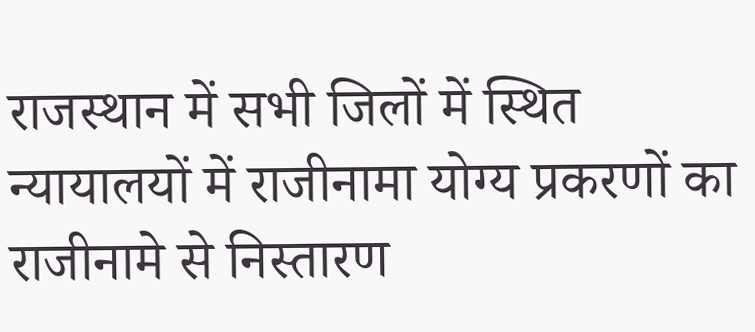राजस्थान में सभी जिलों में स्थित न्यायालयों में राजीनामा योग्य प्रकरणों का राजीनामे से निस्तारण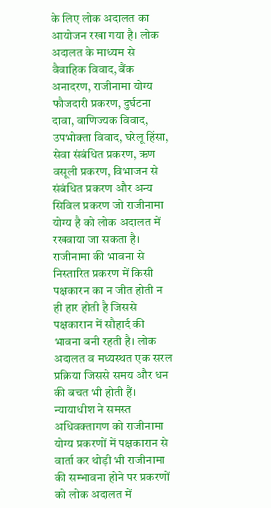के लिए लोक अदालत का आयोजन रखा गया है। लोक अदालत के माध्यम से वैवाहिक विवाद, बैंक अनादरण, राजीनामा योग्य फौजदारी प्रकरण, दुर्घटना दावा, वाणिज्यक विवाद, उपभोक्ता विवाद, घरेलू हिंसा, सेवा संबंधित प्रकरण, ऋण वसूली प्रकरण, विभाजन से संबंधित प्रकरण और अन्य सिविल प्रकरण जो राजीनामा योग्य है को लोक अदालत में रखवाया जा सकता है। राजीनामा की भावना से निस्तारित प्रकरण में किसी पक्षकारन का न जीत होती न ही हार होती है जिससे पक्षकारान में सौहार्द की भावना बनी रहती है। लोक अदालत व मध्यस्थत एक सरल प्रक्रिया जिससे समय और धन की बचत भी होती हैं। न्यायाधीश ने समस्त अधिवक्तागण को राजीनामा योग्य प्रकरणों में पक्षकारान से वार्ता कर थोड़ी भी राजीनामा की सम्भावना होने पर प्रकरणों को लोक अदालत में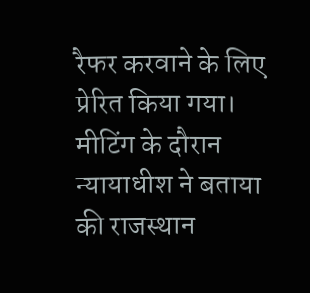रैफर करवाने के लिए प्रेरित किया गया। मीटिंग के दौरान न्यायाधीश ने बताया की राजस्थान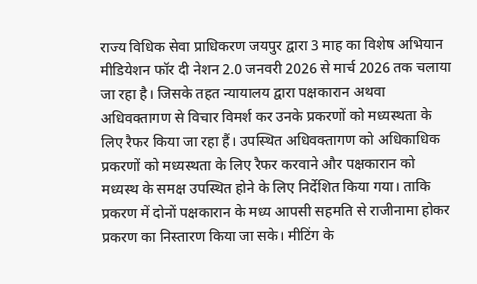राज्य विधिक सेवा प्राधिकरण जयपुर द्वारा 3 माह का विशेष अभियान मीडियेशन फॉर दी नेशन 2.0 जनवरी 2026 से मार्च 2026 तक चलाया जा रहा है। जिसके तहत न्यायालय द्वारा पक्षकारान अथवा अधिवक्तागण से विचार विमर्श कर उनके प्रकरणों को मध्यस्थता के लिए रैफर किया जा रहा हैं। उपस्थित अधिवक्तागण को अधिकाधिक प्रकरणों को मध्यस्थता के लिए रैफर करवाने और पक्षकारान को मध्यस्थ के समक्ष उपस्थित होने के लिए निर्देशित किया गया। ताकि प्रकरण में दोनों पक्षकारान के मध्य आपसी सहमति से राजीनामा होकर प्रकरण का निस्तारण किया जा सके। मीटिंग के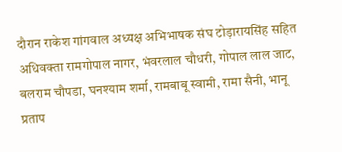दौरान राकेश गांगवाल अध्यक्ष अभिभाषक संघ टोड़ारायसिंह सहित अधिवक्ता रामगोपाल नागर, भंवरलाल चौधरी, गोपाल लाल जाट, बलराम चौपडा, घनश्याम शर्मा, रामबाबू स्वामी, रामा सैनी, भानू प्रताप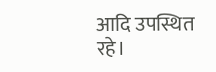आदि उपस्थित रहे।